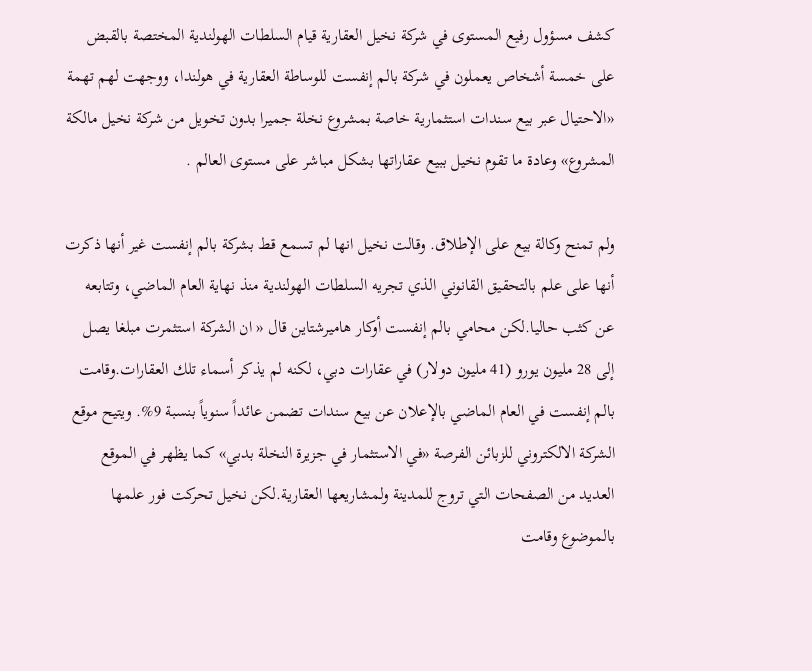كشف مسؤول رفيع المستوى في شركة نخيل العقارية قيام السلطات الهولندية المختصة بالقبض على خمسة أشخاص يعملون في شركة بالم إنفست للوساطة العقارية في هولندا، ووجهت لهم تهمة «الاحتيال عبر بيع سندات استثمارية خاصة بمشروع نخلة جميرا بدون تخويل من شركة نخيل مالكة المشروع» وعادة ما تقوم نخيل ببيع عقاراتها بشكل مباشر على مستوى العالم .

ولم تمنح وكالة بيع على الإطلاق. وقالت نخيل انها لم تسمع قط بشركة بالم إنفست غير أنها ذكرت أنها على علم بالتحقيق القانوني الذي تجريه السلطات الهولندية منذ نهاية العام الماضي، وتتابعه عن كثب حاليا.لكن محامي بالم إنفست أوكار هاميرشتاين قال « ان الشركة استثمرت مبلغا يصل إلى 28 مليون يورو (41 مليون دولار) في عقارات دبي، لكنه لم يذكر أسماء تلك العقارات.وقامت بالم إنفست في العام الماضي بالإعلان عن بيع سندات تضمن عائداً سنوياً بنسبة 9%. ويتيح موقع الشركة الالكتروني للزبائن الفرصة «في الاستثمار في جزيرة النخلة بدبي» كما يظهر في الموقع العديد من الصفحات التي تروج للمدينة ولمشاريعها العقارية.لكن نخيل تحركت فور علمها بالموضوع وقامت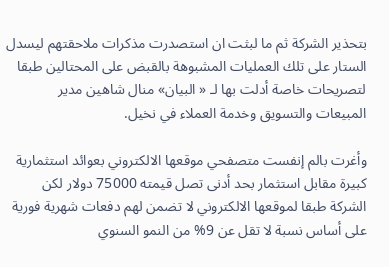بتحذير الشركة ثم ما لبثت ان استصدرت مذكرات ملاحقتهم ليسدل الستار على تلك العمليات المشبوهة بالقبض على المحتالين طبقا لتصريحات خاصة أدلت بها لـ « البيان» منال شاهين مدير المبيعات والتسويق وخدمة العملاء في نخيل.

وأغرت بالم إنفست متصفحي موقعها الالكتروني بعوائد استثمارية كبيرة مقابل استثمار بحد أدنى تصل قيمته 75000 دولار لكن الشركة طبقا لموقعها الالكتروني لا تضمن لهم دفعات شهرية فورية على أساس نسبة لا تقل عن 9% من النمو السنوي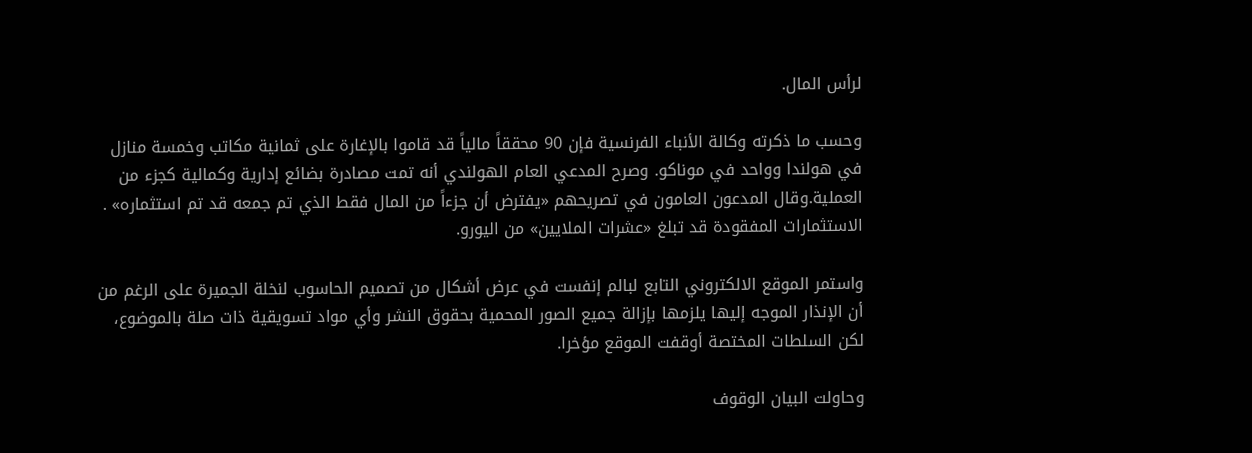لرأس المال.

وحسب ما ذكرته وكالة الأنباء الفرنسية فإن 90 محققاً مالياً قد قاموا بالإغارة على ثمانية مكاتب وخمسة منازل في هولندا وواحد في موناكو. وصرح المدعي العام الهولندي أنه تمت مصادرة بضائع إدارية وكمالية كجزء من العملية.وقال المدعون العامون في تصريحهم «يفترض أن جزءاً من المال فقط الذي تم جمعه قد تم استثماره» . الاستثمارات المفقودة قد تبلغ «عشرات الملايين» من اليورو.

واستمر الموقع الالكتروني التابع لبالم إنفست في عرض أشكال من تصميم الحاسوب لنخلة الجميرة على الرغم من أن الإنذار الموجه إليها يلزمها بإزالة جميع الصور المحمية بحقوق النشر وأي مواد تسويقية ذات صلة بالموضوع، لكن السلطات المختصة أوقفت الموقع مؤخرا.

وحاولت البيان الوقوف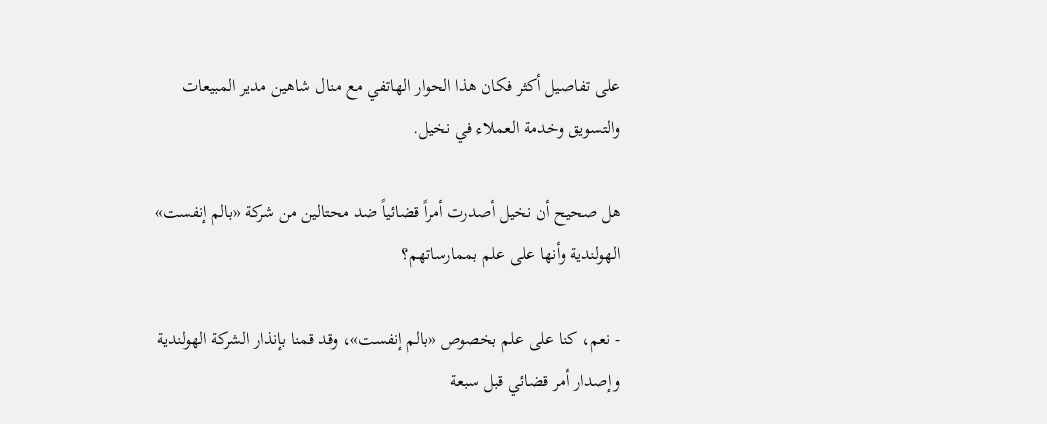على تفاصيل أكثر فكان هذا الحوار الهاتفي مع منال شاهين مدير المبيعات والتسويق وخدمة العملاء في نخيل.

هل صحيح أن نخيل أصدرت أمراً قضائياً ضد محتالين من شركة «بالم إنفست» الهولندية وأنها على علم بممارساتهم؟

- نعم، كنا على علم بخصوص «بالم إنفست»، وقد قمنا بإنذار الشركة الهولندية وإصدار أمر قضائي قبل سبعة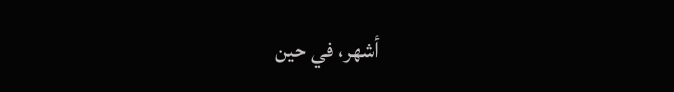أشهر، في حين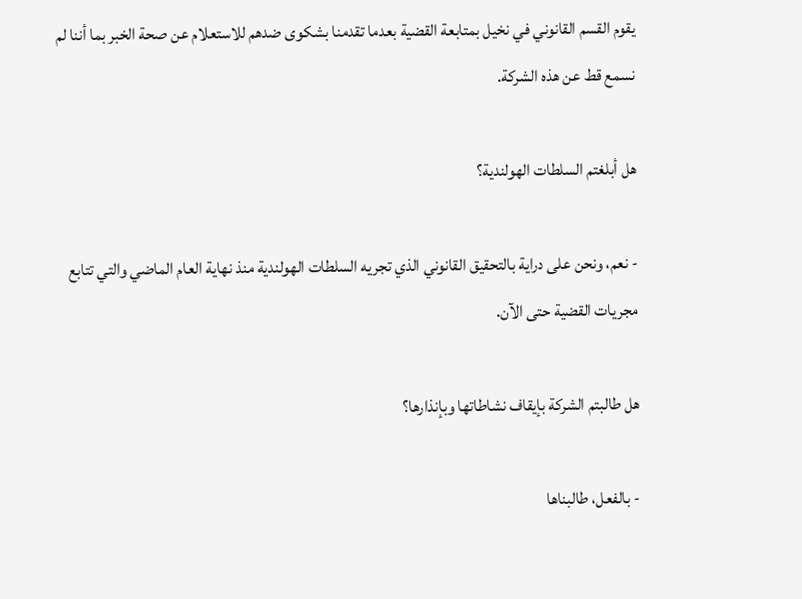يقوم القسم القانوني في نخيل بمتابعة القضية بعدما تقدمنا بشكوى ضدهم للاستعلام عن صحة الخبر بما أننا لم نسمع قط عن هذه الشركة.

هل أبلغتم السلطات الهولندية؟

- نعم، ونحن على دراية بالتحقيق القانوني الذي تجريه السلطات الهولندية منذ نهاية العام الماضي والتي تتابع مجريات القضية حتى الآن.

هل طالبتم الشركة بإيقاف نشاطاتها وبإنذارها؟

- بالفعل، طالبناها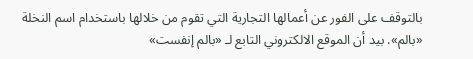بالتوقف على الفور عن أعمالها التجارية التي تقوم من خلالها باستخدام اسم النخلة «بالم». بيد أن الموقع الالكتروني التابع لـ «بالم إنفست»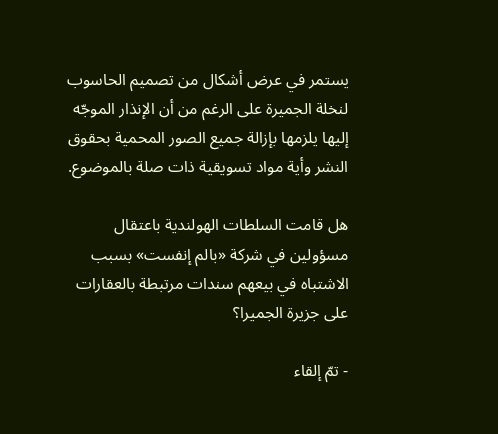يستمر في عرض أشكال من تصميم الحاسوب لنخلة الجميرة على الرغم من أن الإنذار الموجّه إليها يلزمها بإزالة جميع الصور المحمية بحقوق النشر وأية مواد تسويقية ذات صلة بالموضوع.

هل قامت السلطات الهولندية باعتقال مسؤولين في شركة «بالم إنفست» بسبب الاشتباه في بيعهم سندات مرتبطة بالعقارات على جزيرة الجميرا؟

- تمّ إلقاء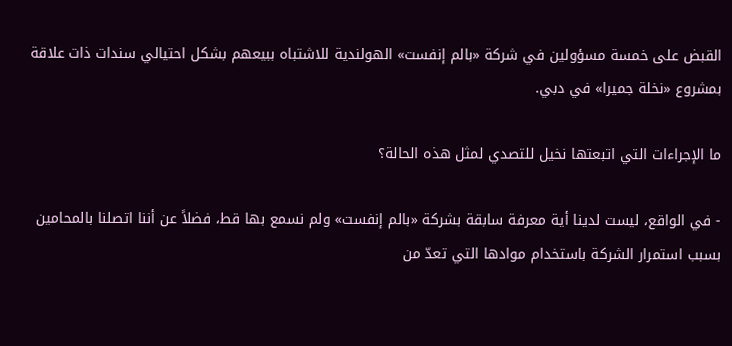القبض على خمسة مسؤولين في شركة «بالم إنفست» الهولندية للاشتباه ببيعهم بشكل احتيالي سندات ذات علاقة بمشروع «نخلة جميرا» في دبي.

ما الإجراءات التي اتبعتها نخيل للتصدي لمثل هذه الحالة؟

- في الواقع، ليست لدينا أية معرفة سابقة بشركة «بالم إنفست» ولم نسمع بها قط، فضلاً عن أننا اتصلنا بالمحامين بسبب استمرار الشركة باستخدام موادها التي تعدّ من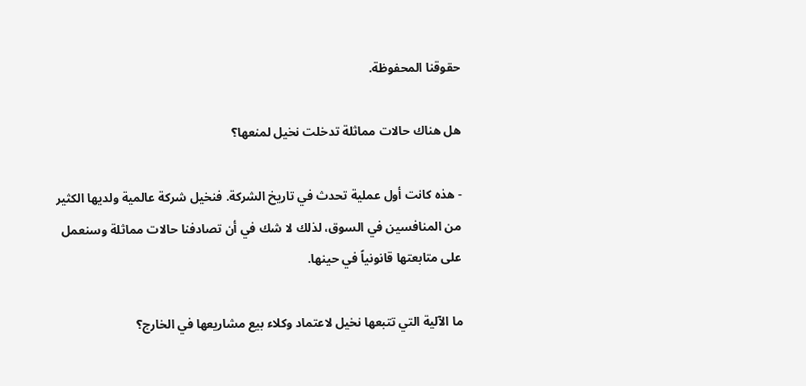حقوقنا المحفوظة.

هل هناك حالات مماثلة تدخلت نخيل لمنعها؟

- هذه كانت أول عملية تحدث في تاريخ الشركة. فنخيل شركة عالمية ولديها الكثير من المنافسين في السوق، لذلك لا شك في أن تصادفنا حالات مماثلة وسنعمل على متابعتها قانونياً في حينها.

ما الآلية التي تتبعها نخيل لاعتماد وكلاء بيع مشاريعها في الخارج؟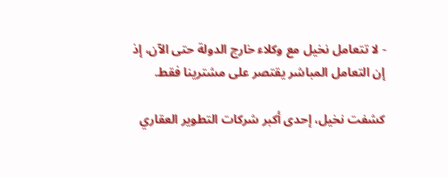- لا تتعامل نخيل مع وكلاء خارج الدولة حتى الآن، إذ إن التعامل المباشر يقتصر على مشترينا فقط.

كشفت نخيل، إحدى أكبر شركات التطوير العقاري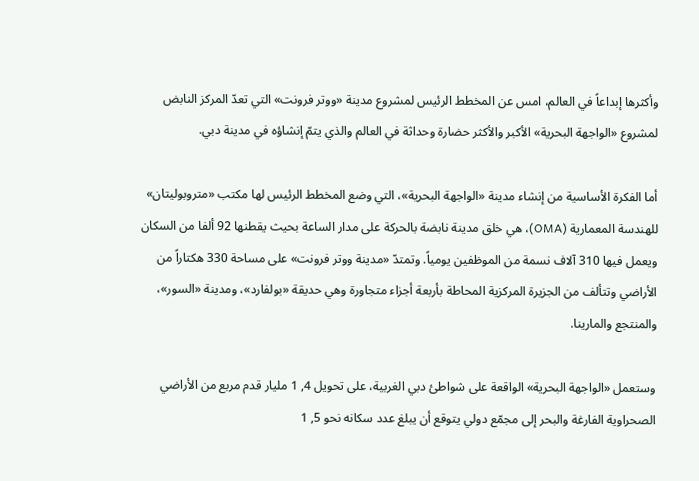وأكثرها إبداعاً في العالم، امس عن المخطط الرئيس لمشروع مدينة «ووتر فرونت» التي تعدّ المركز النابض لمشروع «الواجهة البحرية» الأكبر والأكثر حضارة وحداثة في العالم والذي يتمّ إنشاؤه في مدينة دبي.

أما الفكرة الأساسية من إنشاء مدينة «الواجهة البحرية»، التي وضع المخطط الرئيس لها مكتب «متروبوليتان» للهندسة المعمارية (OMA)، هي خلق مدينة نابضة بالحركة على مدار الساعة بحيث يقطنها 92 ألفا من السكان ويعمل فيها 310 آلاف نسمة من الموظفين يومياً. وتمتدّ «مدينة ووتر فرونت» على مساحة 330 هكتاراً من الأراضي وتتألف من الجزيرة المركزية المحاطة بأربعة أجزاء متجاورة وهي حديقة «بولفارد»، ومدينة «السور»، والمنتجع والمارينا.

وستعمل «الواجهة البحرية» الواقعة على شواطئ دبي الغربية، على تحويل 4, 1 مليار قدم مربع من الأراضي الصحراوية الفارغة والبحر إلى مجمّع دولي يتوقع أن يبلغ عدد سكانه نحو 5, 1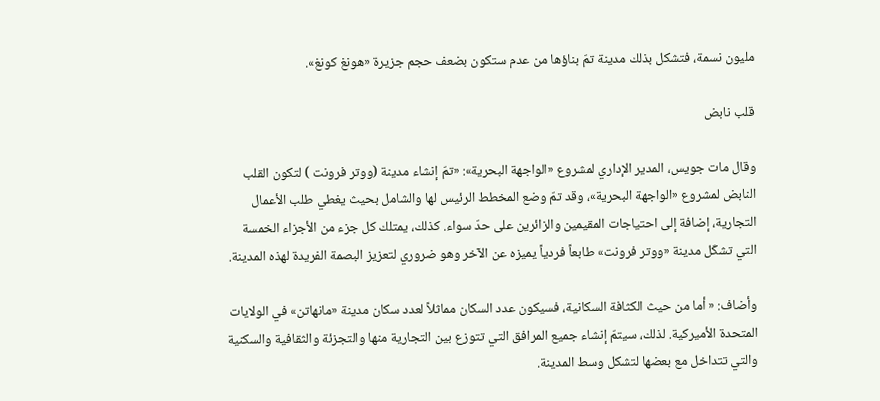مليون نسمة، فتشكل بذلك مدينة تمّ بناؤها من عدم ستكون بضعف حجم جزيرة «هونغ كونغ».

قلب نابض

وقال مات جويس، المدير الإداري لمشروع «الواجهة البحرية»: «تمّ إنشاء مدينة (ووتر فرونت ) لتكون القلب النابض لمشروع «الواجهة البحرية»، وقد تمّ وضع المخطط الرئيس لها والشامل بحيث يغطي طلب الأعمال التجارية، إضافة إلى احتياجات المقيمين والزائرين على حدّ سواء. كذلك، يمتلك كل جزء من الأجزاء الخمسة التي تشكّل مدينة «ووتر فرونت» طابعاً فردياً يميزه عن الآخر وهو ضروري لتعزيز البصمة الفريدة لهذه المدينة.

وأضاف: « أما من حيث الكثافة السكانية، فسيكون عدد السكان مماثلاً لعدد سكان مدينة «مانهاتن» في الولايات المتحدة الأميركية. لذلك، سيتمّ إنشاء جميع المرافق التي تتوزع بين التجارية منها والتجزئة والثقافية والسكنية والتي تتداخل مع بعضها لتشكل وسط المدينة.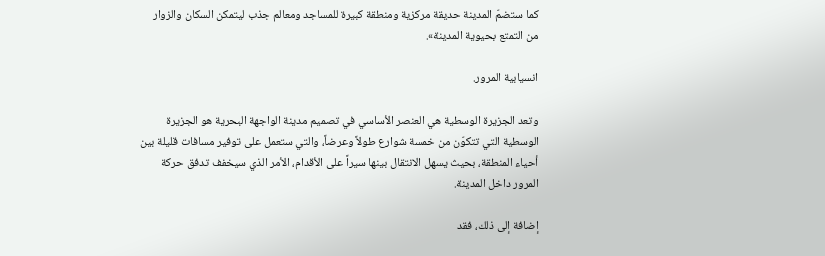كما ستضمّ المدينة حديقة مركزية ومنطقة كبيرة للمساجد ومعالم جذب ليتمكن السكان والزوار من التمتع بحيوية المدينة».

انسيابية المرور.

وتعد الجزيرة الوسطية هي العنصر الأساسي في تصميم مدينة الواجهة البحرية هو الجزيرة الوسطية التي تتكوّن من خمسة شوارع طولاً وعرضاً، والتي ستعمل على توفير مسافات قليلة بين أحياء المنطقة، بحيث يسهل الانتقال بينها سيراً على الأقدام، الأمر الذي سيخفف تدفق حركة المرور داخل المدينة.

إضافة إلى ذلك، فقد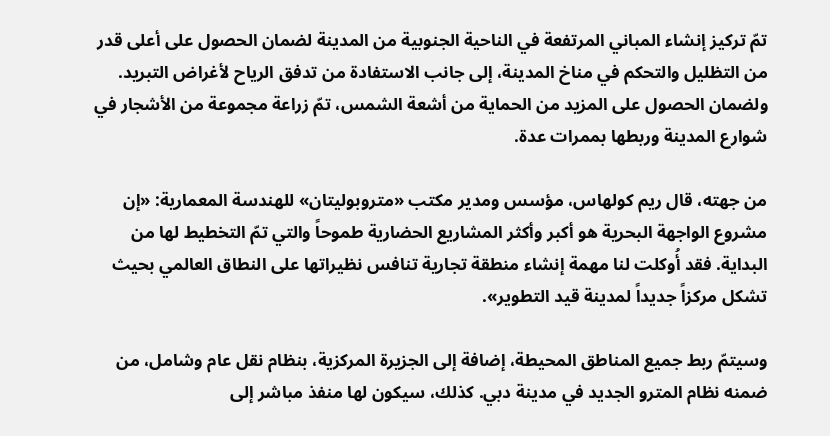تمّ تركيز إنشاء المباني المرتفعة في الناحية الجنوبية من المدينة لضمان الحصول على أعلى قدر من التظليل والتحكم في مناخ المدينة، إلى جانب الاستفادة من تدفق الرياح لأغراض التبريد. ولضمان الحصول على المزيد من الحماية من أشعة الشمس، تمّ زراعة مجموعة من الأشجار في شوارع المدينة وربطها بممرات عدة.

من جهته، قال ريم كولهاس، مؤسس ومدير مكتب «متروبوليتان» للهندسة المعمارية: «إن مشروع الواجهة البحرية هو أكبر وأكثر المشاريع الحضارية طموحاً والتي تمّ التخطيط لها من البداية. فقد أُوكلت لنا مهمة إنشاء منطقة تجارية تنافس نظيراتها على النطاق العالمي بحيث تشكل مركزاً جديداً لمدينة قيد التطوير».

وسيتمّ ربط جميع المناطق المحيطة، إضافة إلى الجزيرة المركزية، بنظام نقل عام وشامل، من ضمنه نظام المترو الجديد في مدينة دبي. كذلك، سيكون لها منفذ مباشر إلى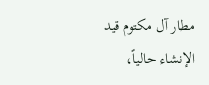مطار آل مكتوم قيد الإنشاء حالياً،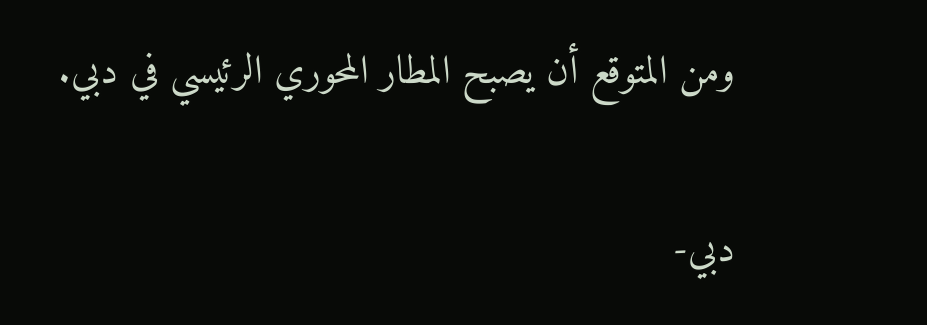ومن المتوقع أن يصبح المطار المحوري الرئيسي في دبي.

دبي-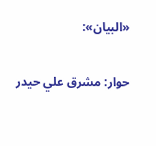«البيان»:

حوار: مشرق علي حيدر